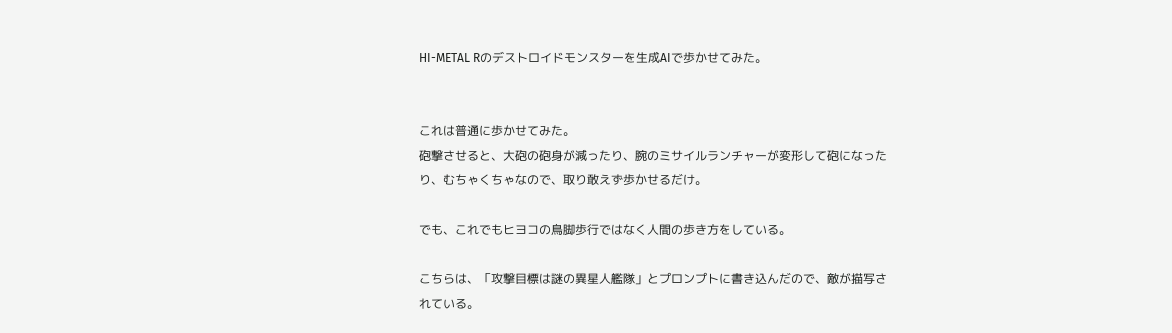HI-METAL Rのデストロイドモンスターを生成AIで歩かせてみた。


これは普通に歩かせてみた。
砲撃させると、大砲の砲身が減ったり、腕のミサイルランチャーが変形して砲になったり、むちゃくちゃなので、取り敢えず歩かせるだけ。

でも、これでもヒヨコの鳥脚歩行ではなく人間の歩き方をしている。

こちらは、「攻撃目標は謎の異星人艦隊」とプロンプトに書き込んだので、敵が描写されている。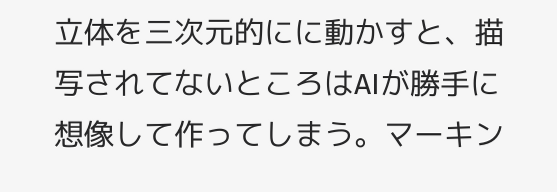立体を三次元的にに動かすと、描写されてないところはAIが勝手に想像して作ってしまう。マーキン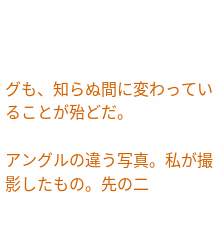グも、知らぬ間に変わっていることが殆どだ。

アングルの違う写真。私が撮影したもの。先の二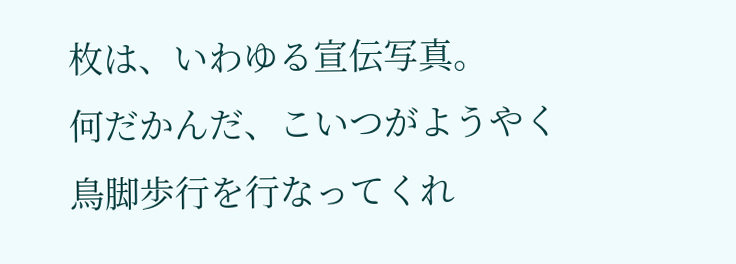枚は、いわゆる宣伝写真。
何だかんだ、こいつがようやく鳥脚歩行を行なってくれ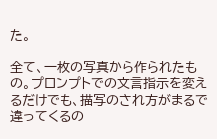た。

全て、一枚の写真から作られたもの。プロンプトでの文言指示を変えるだけでも、描写のされ方がまるで違ってくるの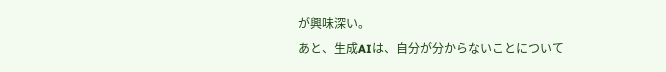が興味深い。
あと、生成AIは、自分が分からないことについて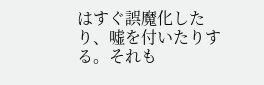はすぐ誤魔化したり、嘘を付いたりする。それも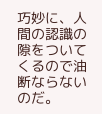巧妙に、人間の認識の隙をついてくるので油断ならないのだ。